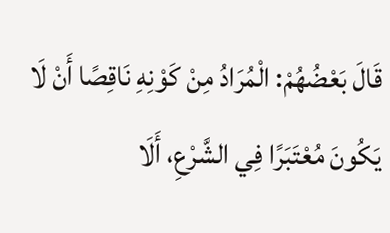قَالَ بَعْضُهُمْ: الْمُرَادُ مِنْ كَوْنِهِ نَاقِصًا أَنْ لَا يَكُونَ مُعْتَبَرًا فِي الشَّرْعِ، أَلَا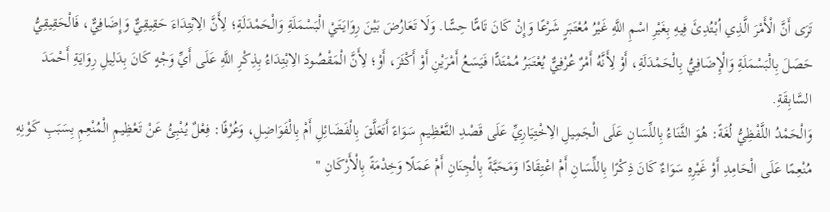تَرَى أَنَّ الْأَمْرَ الَّذِي اُبْتُدِئَ فِيهِ بِغَيْرِ اسْمِ اللَّهِ غَيْرُ مُعْتَبَرٍ شَرْعًا وَإِنْ كَانَ تَامًّا حِسًّا. وَلَا تَعَارُضَ بَيْنَ رِوَايَتَيْ الْبَسْمَلَةِ وَالْحَمْدَلَةِ؛ لِأَنَّ الِابْتِدَاءَ حَقِيقِيٌّ وَإِضَافِيٌّ، فَالْحَقِيقِيُّ حَصَلَ بِالْبَسْمَلَةِ وَالْإِضَافِيُّ بِالْحَمْدَلَةِ، أَوْ لِأَنَّهُ أَمْرٌ عُرْفِيٌّ يُعْتَبَرُ مُمْتَدًّا فَيَسَعُ أَمْرَيْنِ أَوْ أَكْثَرَ، أَوْ؛ لِأَنَّ الْمَقْصُودَ الِابْتِدَاءُ بِذِكْرِ اللَّهِ عَلَى أَيِّ وَجْهٍ كَانَ بِدَلِيلِ رِوَايَةِ أَحْمَدَ السَّابِقَةِ.
وَالْحَمْدُ اللَّفْظِيُّ لُغَةً: هُوَ الثَّنَاءُ بِاللِّسَانِ عَلَى الْجَمِيلِ الِاخْتِيَارِيِّ عَلَى قَصْدِ التَّعْظِيمِ سَوَاءً أَتَعَلَّقَ بِالْفَضَائِلِ أَمْ بِالْفَوَاضِلِ، وَعُرْفًا: فِعْلٌ يُنْبِئُ عَنْ تَعْظِيمِ الْمُنْعِمِ بِسَبَبِ كَوْنِهِ مُنْعِمًا عَلَى الْحَامِدِ أَوْ غَيْرِهِ سَوَاءٌ كَانَ ذِكْرًا بِاللِّسَانِ أَمْ اعْتِقَادًا وَمَحَبَّةً بِالْجِنَانِ أَمْ عَمَلًا وَخِدْمَةً بِالْأَرْكَانِ "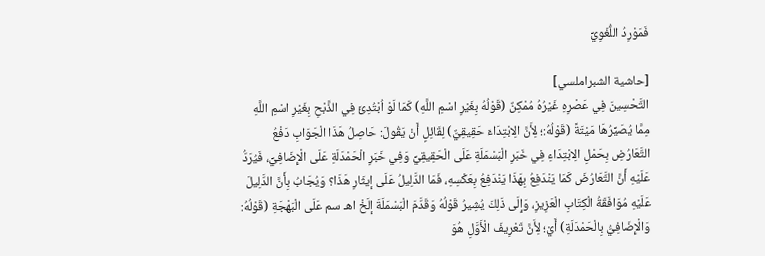فَمَوْرِدُ اللُّغَوِيِّ

[حاشية الشبراملسي]
التَّحْسِينَ فِي عَصْرِهِ غَيْرُهُ مُمْكِنٌ (قَوْلُهُ بِغَيْرِ اسْمِ اللَّهِ) كَمَا لَوْ اُبْتُدِئَ فِي الذَّبْحِ بِغَيْرِ اسْمِ اللَّهِ مِمَّا يُصَيِّرُهَا مَيْتَةً (قَوْلُهُ:؛ لِأَنَّ الِابْتِدَاءَ حَقِيقِيٌّ) لِقَائِلٍ أَنْ يَقُولَ: حَاصِلُ هَذَا الْجَوَابِ دَفْعُ التَّعَارُضِ بِحَمْلِ الِابْتِدَاءِ فِي خَبَرِ الْبَسْمَلَةِ عَلَى الْحَقِيقِيِّ وَفِي خَبَرِ الْحَمْدَلَةِ عَلَى الْإِضَافِيِّ، فَيُرَدُّ عَلَيْهِ أَنَّ التَّعَارُضَ كَمَا يَنْدَفِعُ بِهَذَا يَنْدَفِعُ بِعَكْسِهِ، فَمَا الدَّلِيلُ عَلَى إيثَارِ هَذَا؟ وَيُجَابُ بِأَنَّ الدَّلِيلَ عَلَيْهِ مُوَافَقَةُ الْكِتَابِ الْعَزِيزِ، وَإِلَى ذَلِكَ يُشِيرُ قَوْلُهُ وَقَدَّمَ الْبَسْمَلَةَ إلَخْ اهـ سم عَلَى الْبَهْجَةِ (قَوْلُهُ: وَالْإِضَافِيُّ بِالْحَمْدَلَةِ) أَيْ؛ لِأَنَّ تَعْرِيفَ الْأَوَّلِ هُوَ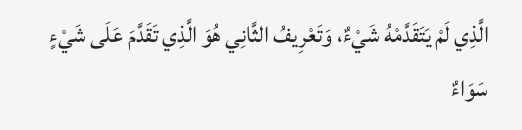الَّذِي لَمْ يَتَقَدَّمْهُ شَيْءٌ، وَتَعْرِيفُ الثَّانِي هُوَ الَّذِي تَقَدَّمَ عَلَى شَيْءٍ سَوَاءٌ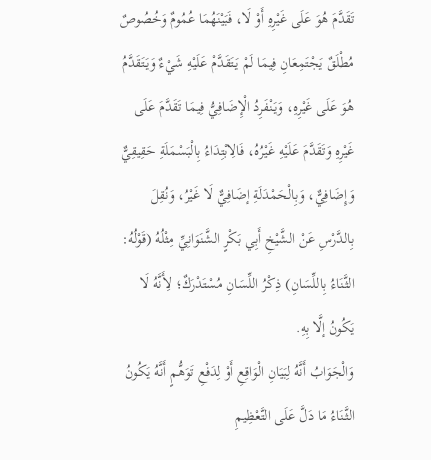تَقَدَّمَ هُوَ عَلَى غَيْرِهِ أَوْ لَا، فَبَيْنَهُمَا عُمُومٌ وَخُصُوصٌ مُطْلَقٌ يَجْتَمِعَانِ فِيمَا لَمْ يَتَقَدَّمْ عَلَيْهِ شَيْءٌ وَيَتَقَدَّمُ هُوَ عَلَى غَيْرِهِ، وَيَنْفَرِدُ الْإِضَافِيُّ فِيمَا تَقَدَّمَ عَلَى غَيْرِهِ وَتَقَدَّمَ عَلَيْهِ غَيْرُهُ، فَالِابْتِدَاءُ بِالْبَسْمَلَةِ حَقِيقِيٌّ وَإِضَافِيٌّ، وَبِالْحَمْدَلَةِ إضَافِيٌّ لَا غَيْرُ، وَنُقِلَ بِالدَّرْسِ عَنْ الشَّيْخِ أَبِي بَكْرٍ الشَّنَوَانِيِّ مِثْلُهُ (قَوْلُهُ: الثَّنَاءُ بِاللِّسَانِ) ذِكْرُ اللِّسَانِ مُسْتَدْرَكٌ؛ لِأَنَّهُ لَا يَكُونُ إلَّا بِهِ.
وَالْجَوَابُ أَنَّهُ لِبَيَانِ الْوَاقِعِ أَوْ لِدَفْعِ تَوَهُّمٍ أَنَّهُ يَكُونُ الثَّنَاءُ مَا دَلَّ عَلَى التَّعْظِيمِ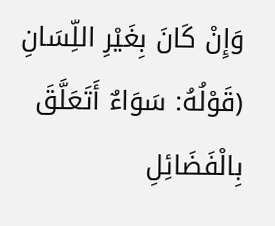وَإِنْ كَانَ بِغَيْرِ اللِّسَانِ (قَوْلُهُ: سَوَاءٌ أَتَعَلَّقَ بِالْفَضَائِلِ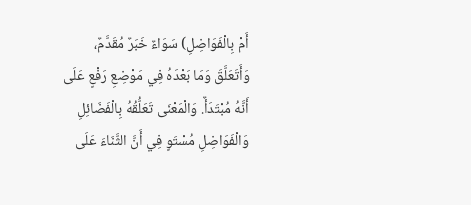أَمْ بِالْفَوَاضِلِ) سَوَاءٌ خَبَرٌ مُقَدَّمٌ، وَأَتَعَلَّقَ وَمَا بَعْدَهُ فِي مَوْضِعِ رَفْعٍ عَلَى أَنَّهُ مُبْتَدَأٌ. وَالْمَعْنَى تَعَلُّقُهُ بِالْفَضَائِلِ وَالْفَوَاضِلِ مُسْتَوٍ فِي أَنَّ الثَّنَاءَ عَلَى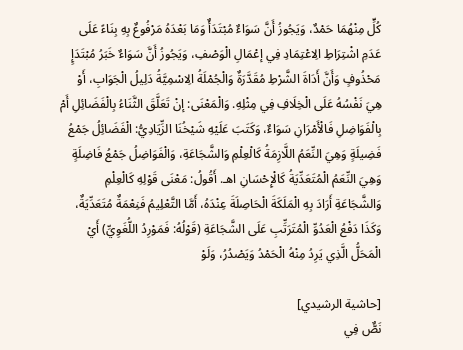كُلٍّ مِنْهُمَا حَمْدٌ، وَيَجُوزُ أَنَّ سَوَاءٌ مُبْتَدَأٌ وَمَا بَعْدَهُ مَرْفُوعٌ بِهِ بِنَاءً عَلَى عَدَمِ اشْتِرَاطِ الِاعْتِمَادِ فِي إعْمَالِ الْوَصْفِ، وَيَجُوزُ أَنَّ سَوَاءٌ خَبَرُ مُبْتَدَإٍ مَحْذُوفٍ وَأَنَّ أَدَاةَ الشَّرْطِ مُقَدَّرَةٌ وَالْجُمْلَةُ الِاسْمِيَّةُ دَلِيلُ الْجَوَابِ، أَوْ هِيَ نَفْسُهُ عَلَى الْخِلَافِ فِي مِثْلِهِ. وَالْمَعْنَى: إنْ تَعَلَّقَ الثَّنَاءُ بِالْفَضَائِلِ أَمْ بِالْفَوَاضِلِ فَالْأَمْرَانِ سَوَاءٌ، وَكَتَبَ عَلَيْهِ شَيْخُنَا الزِّيَادِيُّ: الْفَضَائِلُ جَمْعُ فَضِيلَةٍ وَهِيَ النِّعَمُ اللَّازِمَةُ كَالْعِلْمِ وَالشَّجَاعَةِ، وَالْفَوَاضِلُ جَمْعُ فَاضِلَةٍ وَهِيَ النِّعَمُ الْمُتَعَدِّيَةُ كَالْإِحْسَانِ اهـ. أَقُولُ: مَعْنَى قَوْلِهِ كَالْعِلْمِ وَالشَّجَاعَةِ أَرَادَ بِهِ الْمَلَكَةَ الْحَاصِلَةَ عِنْدَهُ، أَمَّا التَّعْلِيمُ فَنِعْمَةٌ مُتَعَدِّيَةٌ، وَكَذَا دَفْعُ الْعَدُوِّ الْمُتَرَتِّبِ عَلَى الشَّجَاعَةِ (قَوْلُهُ: فَمَوْرِدُ اللُّغَوِيِّ) أَيْ الْمَحَلُّ الَّذِي يَرِدُ مِنْهُ الْحَمْدُ وَيَصْدُرُ، وَلَوْ

[حاشية الرشيدي]
نَصٌّ فِي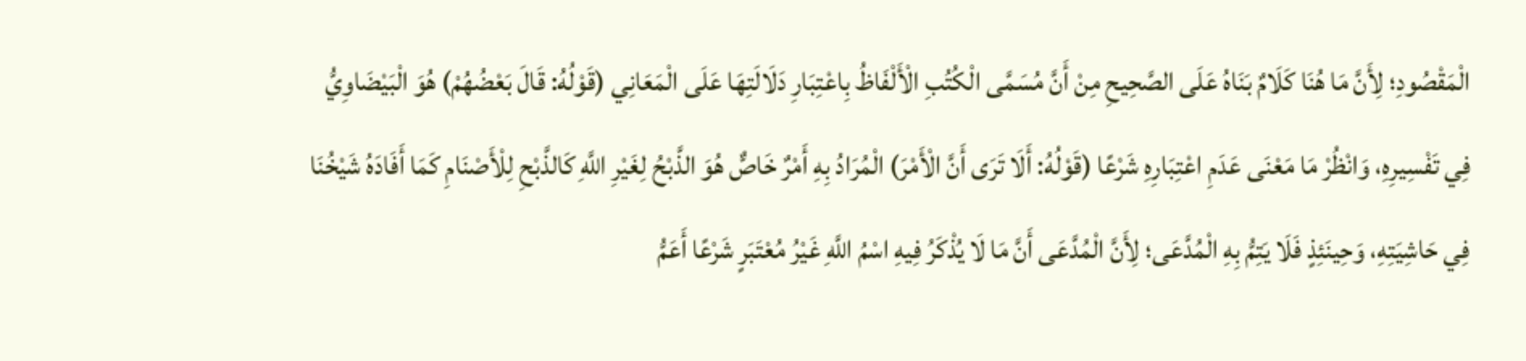الْمَقْصُودِ؛ لِأَنَّ مَا هُنَا كَلَامٌ بَنَاهُ عَلَى الصَّحِيحِ مِنْ أَنَّ مُسَمَّى الْكُتُبِ الْأَلْفَاظُ بِاعْتِبَارِ دَلَالَتِهَا عَلَى الْمَعَانِي (قَوْلُهُ: قَالَ بَعْضُهُمْ) هُوَ الْبَيْضَاوِيُّ فِي تَفْسِيرِهِ، وَانْظُرْ مَا مَعْنَى عَدَمِ اعْتِبَارِهِ شَرْعًا (قَوْلُهُ: أَلَا تَرَى أَنَّ الْأَمْرَ) الْمُرَادُ بِهِ أَمْرٌ خَاصٌّ هُوَ الذَّبْحُ لِغَيْرِ اللَّهِ كَالذَّبْحِ لِلْأَصْنَامِ كَمَا أَفَادَهُ شَيْخُنَا فِي حَاشِيَتِهِ، وَحِينَئِذٍ فَلَا يَتِمُّ بِهِ الْمُدَّعَى؛ لِأَنَّ الْمُدَّعَى أَنَّ مَا لَا يُذْكَرُ فِيهِ اسْمُ اللَّهِ غَيْرُ مُعْتَبَرٍ شَرْعًا أَعَمُّ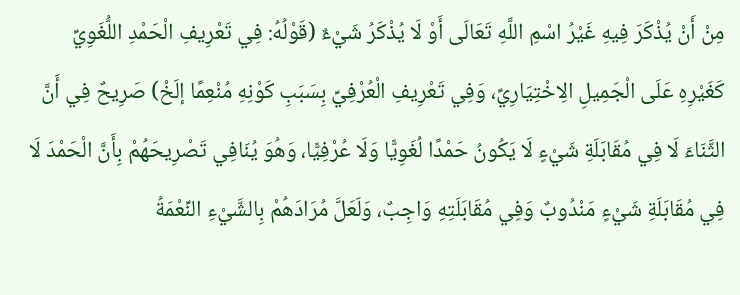مِنْ أَنْ يُذْكَرَ فِيهِ غَيْرُ اسْمِ اللَّهِ تَعَالَى أَوْ لَا يُذْكَرُ شَيْءٌ (قَوْلُهُ: فِي تَعْرِيفِ الْحَمْدِ اللُّغَوِيِّ كَغَيْرِهِ عَلَى الْجَمِيلِ الِاخْتِيَارِيِّ، وَفِي تَعْرِيفِ الْعُرْفِيِّ بِسَبَبِ كَوْنِهِ مُنْعِمًا إلَخْ) صَرِيحٌ فِي أَنَّ الثَّنَاءَ لَا فِي مُقَابَلَةِ شَيْءٍ لَا يَكُونُ حَمْدًا لُغَوِيًّا وَلَا عُرْفِيًّا، وَهُوَ يُنَافِي تَصْرِيحَهُمْ بِأَنَّ الْحَمْدَ لَا فِي مُقَابَلَةِ شَيْءٍ مَنْدُوبٌ وَفِي مُقَابَلَتِهِ وَاجِبٌ، وَلَعَلَّ مُرَادَهُمْ بِالشَّيْءِ النِّعْمَةُ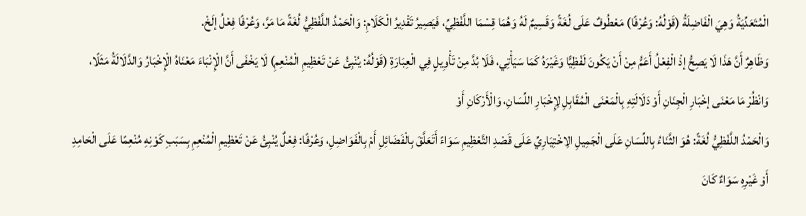الْمُتَعَدِّيَةُ وَهِيَ الْفَاضِلَةُ (قَوْلُهُ: وَعُرْفًا) مَعْطُوفٌ عَلَى لُغَةً وَقَسِيمٌ لَهُ وَهُمَا قِسْمَا اللَّفْظِيِّ، فَيَصِيرُ تَقْدِيرُ الْكَلَامِ: وَالْحَمْدُ اللَّفْظِيُّ لُغَةً مَا مَرَّ، وَعُرْفًا فِعْلُ إلَخْ.
وَظَاهِرٌ أَنَّ هَذَا لَا يَصِحُّ إذْ الْفِعْلُ أَعَمُّ مِنْ أَنْ يَكُونَ لَفْظِيًّا وَغَيْرَهُ كَمَا سَيَأْتِي، فَلَا بُدَّ مِنْ تَأْوِيلٍ فِي الْعِبَارَةِ (قَوْلُهُ: يُنْبِئُ عَنْ تَعْظِيمِ الْمُنْعِمِ) لَا يَخْفَى أَنَّ الْإِنْبَاءَ مَعْنَاهُ الْإِخْبَارُ وَالدَّلَالَةُ مَثَلًا، وَانْظُرْ مَا مَعْنَى إخْبَارِ الْجِنَانِ أَوْ دَلَالَتِهِ بِالْمَعْنَى الْمُقَابِلِ لِإِخْبَارِ اللِّسَانِ، وَالْأَرْكَانِ أَوْ
وَالْحَمْدُ اللَّفْظِيُّ لُغَةً: هُوَ الثَّنَاءُ بِاللِّسَانِ عَلَى الْجَمِيلِ الِاخْتِيَارِيِّ عَلَى قَصْدِ التَّعْظِيمِ سَوَاءً أَتَعَلَّقَ بِالْفَضَائِلِ أَمْ بِالْفَوَاضِلِ، وَعُرْفًا: فِعْلٌ يُنْبِئُ عَنْ تَعْظِيمِ الْمُنْعِمِ بِسَبَبِ كَوْنِهِ مُنْعِمًا عَلَى الْحَامِدِ أَوْ غَيْرِهِ سَوَاءٌ كَانَ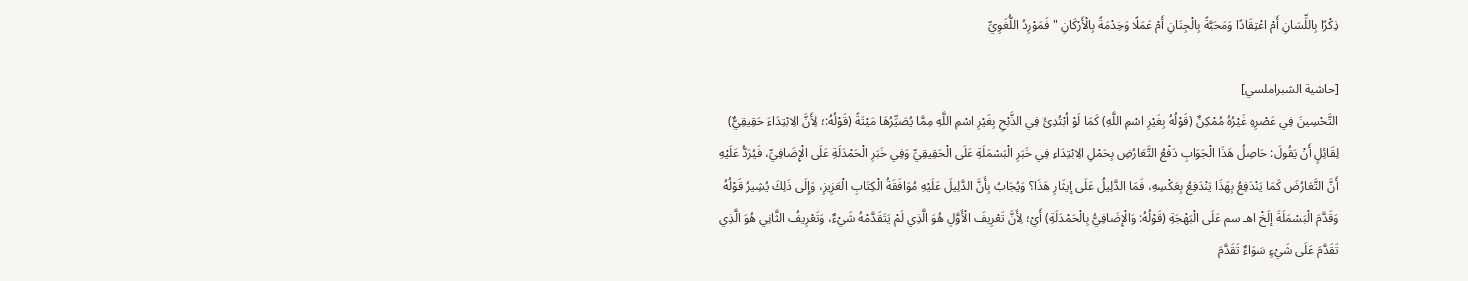ذِكْرًا بِاللِّسَانِ أَمْ اعْتِقَادًا وَمَحَبَّةً بِالْجِنَانِ أَمْ عَمَلًا وَخِدْمَةً بِالْأَرْكَانِ " فَمَوْرِدُ اللُّغَوِيِّ

[حاشية الشبراملسي]
التَّحْسِينَ فِي عَصْرِهِ غَيْرُهُ مُمْكِنٌ (قَوْلُهُ بِغَيْرِ اسْمِ اللَّهِ) كَمَا لَوْ اُبْتُدِئَ فِي الذَّبْحِ بِغَيْرِ اسْمِ اللَّهِ مِمَّا يُصَيِّرُهَا مَيْتَةً (قَوْلُهُ:؛ لِأَنَّ الِابْتِدَاءَ حَقِيقِيٌّ) لِقَائِلٍ أَنْ يَقُولَ: حَاصِلُ هَذَا الْجَوَابِ دَفْعُ التَّعَارُضِ بِحَمْلِ الِابْتِدَاءِ فِي خَبَرِ الْبَسْمَلَةِ عَلَى الْحَقِيقِيِّ وَفِي خَبَرِ الْحَمْدَلَةِ عَلَى الْإِضَافِيِّ، فَيُرَدُّ عَلَيْهِ أَنَّ التَّعَارُضَ كَمَا يَنْدَفِعُ بِهَذَا يَنْدَفِعُ بِعَكْسِهِ، فَمَا الدَّلِيلُ عَلَى إيثَارِ هَذَا؟ وَيُجَابُ بِأَنَّ الدَّلِيلَ عَلَيْهِ مُوَافَقَةُ الْكِتَابِ الْعَزِيزِ، وَإِلَى ذَلِكَ يُشِيرُ قَوْلُهُ وَقَدَّمَ الْبَسْمَلَةَ إلَخْ اهـ سم عَلَى الْبَهْجَةِ (قَوْلُهُ: وَالْإِضَافِيُّ بِالْحَمْدَلَةِ) أَيْ؛ لِأَنَّ تَعْرِيفَ الْأَوَّلِ هُوَ الَّذِي لَمْ يَتَقَدَّمْهُ شَيْءٌ، وَتَعْرِيفُ الثَّانِي هُوَ الَّذِي تَقَدَّمَ عَلَى شَيْءٍ سَوَاءٌ تَقَدَّمَ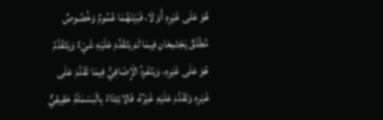هُوَ عَلَى غَيْرِهِ أَوْ لَا، فَبَيْنَهُمَا عُمُومٌ وَخُصُوصٌ مُطْلَقٌ يَجْتَمِعَانِ فِيمَا لَمْ يَتَقَدَّمْ عَلَيْهِ شَيْءٌ وَيَتَقَدَّمُ هُوَ عَلَى غَيْرِهِ، وَيَنْفَرِدُ الْإِضَافِيُّ فِيمَا تَقَدَّمَ عَلَى غَيْرِهِ وَتَقَدَّمَ عَلَيْهِ غَيْرُهُ، فَالِابْتِدَاءُ بِالْبَسْمَلَةِ حَقِيقِيٌّ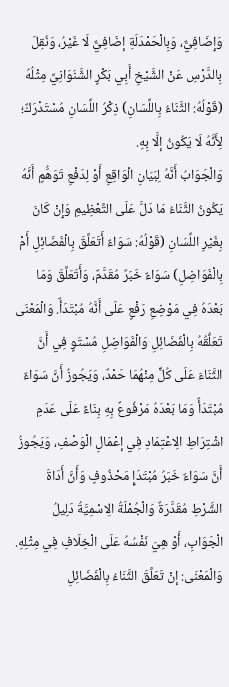وَإِضَافِيٌّ، وَبِالْحَمْدَلَةِ إضَافِيٌّ لَا غَيْرُ، وَنُقِلَ بِالدَّرْسِ عَنْ الشَّيْخِ أَبِي بَكْرٍ الشَّنَوَانِيِّ مِثْلُهُ (قَوْلُهُ: الثَّنَاءُ بِاللِّسَانِ) ذِكْرُ اللِّسَانِ مُسْتَدْرَكٌ؛ لِأَنَّهُ لَا يَكُونُ إلَّا بِهِ.
وَالْجَوَابُ أَنَّهُ لِبَيَانِ الْوَاقِعِ أَوْ لِدَفْعِ تَوَهُّمٍ أَنَّهُ يَكُونُ الثَّنَاءُ مَا دَلَّ عَلَى التَّعْظِيمِ وَإِنْ كَانَ بِغَيْرِ اللِّسَانِ (قَوْلُهُ: سَوَاءٌ أَتَعَلَّقَ بِالْفَضَائِلِ أَمْ بِالْفَوَاضِلِ) سَوَاءٌ خَبَرٌ مُقَدَّمٌ، وَأَتَعَلَّقَ وَمَا بَعْدَهُ فِي مَوْضِعِ رَفْعٍ عَلَى أَنَّهُ مُبْتَدَأٌ. وَالْمَعْنَى تَعَلُّقُهُ بِالْفَضَائِلِ وَالْفَوَاضِلِ مُسْتَوٍ فِي أَنَّ الثَّنَاءَ عَلَى كُلٍّ مِنْهُمَا حَمْدٌ، وَيَجُوزُ أَنَّ سَوَاءٌ مُبْتَدَأٌ وَمَا بَعْدَهُ مَرْفُوعٌ بِهِ بِنَاءً عَلَى عَدَمِ اشْتِرَاطِ الِاعْتِمَادِ فِي إعْمَالِ الْوَصْفِ، وَيَجُوزُ أَنَّ سَوَاءٌ خَبَرُ مُبْتَدَإٍ مَحْذُوفٍ وَأَنَّ أَدَاةَ الشَّرْطِ مُقَدَّرَةٌ وَالْجُمْلَةُ الِاسْمِيَّةُ دَلِيلُ الْجَوَابِ، أَوْ هِيَ نَفْسُهُ عَلَى الْخِلَافِ فِي مِثْلِهِ. وَالْمَعْنَى: إنْ تَعَلَّقَ الثَّنَاءُ بِالْفَضَائِلِ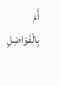أَمْ بِالْفَوَاضِلِ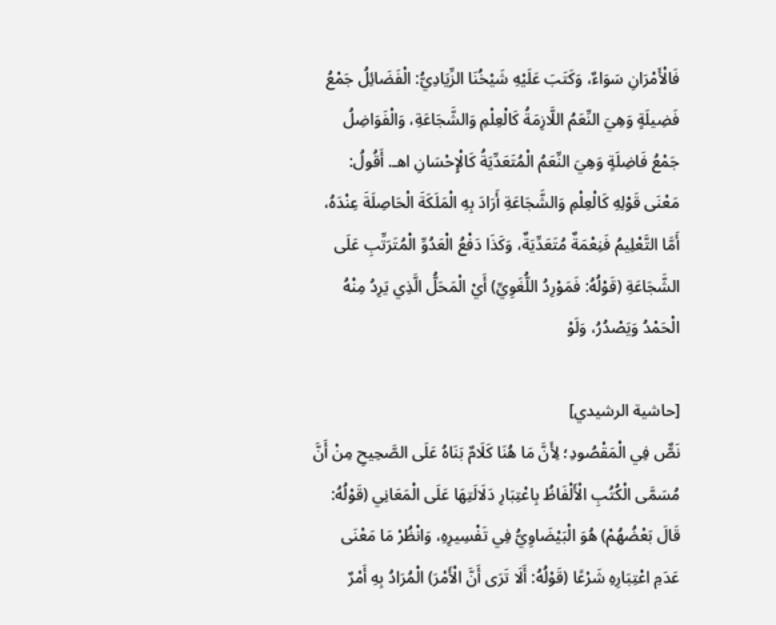فَالْأَمْرَانِ سَوَاءٌ، وَكَتَبَ عَلَيْهِ شَيْخُنَا الزِّيَادِيُّ: الْفَضَائِلُ جَمْعُ فَضِيلَةٍ وَهِيَ النِّعَمُ اللَّازِمَةُ كَالْعِلْمِ وَالشَّجَاعَةِ، وَالْفَوَاضِلُ جَمْعُ فَاضِلَةٍ وَهِيَ النِّعَمُ الْمُتَعَدِّيَةُ كَالْإِحْسَانِ اهـ. أَقُولُ: مَعْنَى قَوْلِهِ كَالْعِلْمِ وَالشَّجَاعَةِ أَرَادَ بِهِ الْمَلَكَةَ الْحَاصِلَةَ عِنْدَهُ، أَمَّا التَّعْلِيمُ فَنِعْمَةٌ مُتَعَدِّيَةٌ، وَكَذَا دَفْعُ الْعَدُوِّ الْمُتَرَتِّبِ عَلَى الشَّجَاعَةِ (قَوْلُهُ: فَمَوْرِدُ اللُّغَوِيِّ) أَيْ الْمَحَلُّ الَّذِي يَرِدُ مِنْهُ الْحَمْدُ وَيَصْدُرُ، وَلَوْ

[حاشية الرشيدي]
نَصٌّ فِي الْمَقْصُودِ؛ لِأَنَّ مَا هُنَا كَلَامٌ بَنَاهُ عَلَى الصَّحِيحِ مِنْ أَنَّ مُسَمَّى الْكُتُبِ الْأَلْفَاظُ بِاعْتِبَارِ دَلَالَتِهَا عَلَى الْمَعَانِي (قَوْلُهُ: قَالَ بَعْضُهُمْ) هُوَ الْبَيْضَاوِيُّ فِي تَفْسِيرِهِ، وَانْظُرْ مَا مَعْنَى عَدَمِ اعْتِبَارِهِ شَرْعًا (قَوْلُهُ: أَلَا تَرَى أَنَّ الْأَمْرَ) الْمُرَادُ بِهِ أَمْرٌ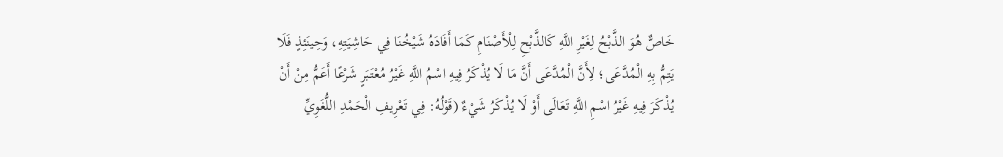خَاصٌّ هُوَ الذَّبْحُ لِغَيْرِ اللَّهِ كَالذَّبْحِ لِلْأَصْنَامِ كَمَا أَفَادَهُ شَيْخُنَا فِي حَاشِيَتِهِ، وَحِينَئِذٍ فَلَا يَتِمُّ بِهِ الْمُدَّعَى؛ لِأَنَّ الْمُدَّعَى أَنَّ مَا لَا يُذْكَرُ فِيهِ اسْمُ اللَّهِ غَيْرُ مُعْتَبَرٍ شَرْعًا أَعَمُّ مِنْ أَنْ يُذْكَرَ فِيهِ غَيْرُ اسْمِ اللَّهِ تَعَالَى أَوْ لَا يُذْكَرُ شَيْءٌ (قَوْلُهُ: فِي تَعْرِيفِ الْحَمْدِ اللُّغَوِيِّ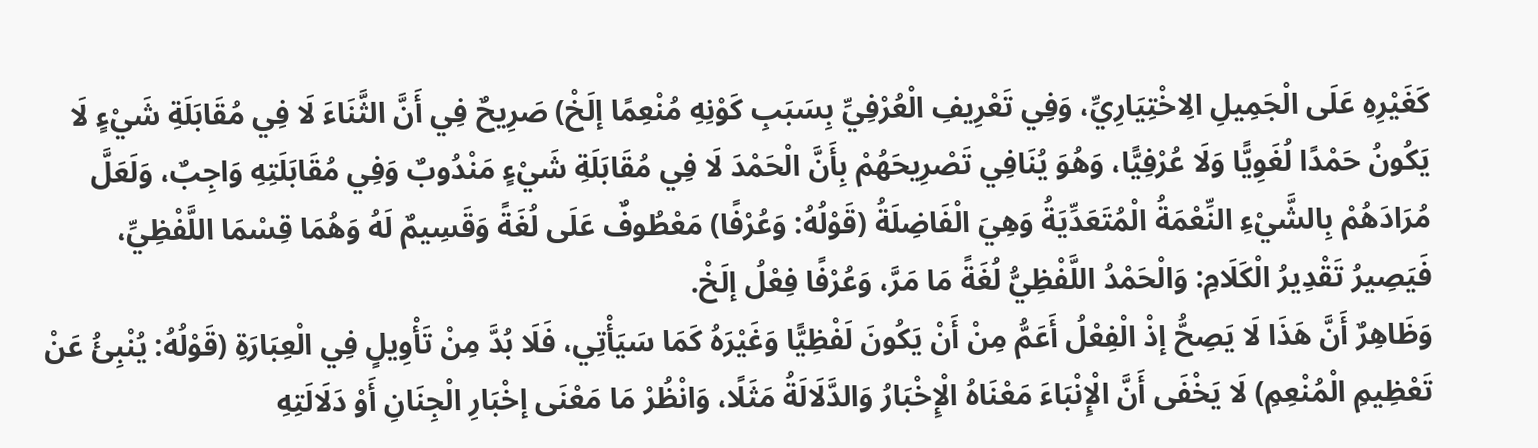كَغَيْرِهِ عَلَى الْجَمِيلِ الِاخْتِيَارِيِّ، وَفِي تَعْرِيفِ الْعُرْفِيِّ بِسَبَبِ كَوْنِهِ مُنْعِمًا إلَخْ) صَرِيحٌ فِي أَنَّ الثَّنَاءَ لَا فِي مُقَابَلَةِ شَيْءٍ لَا يَكُونُ حَمْدًا لُغَوِيًّا وَلَا عُرْفِيًّا، وَهُوَ يُنَافِي تَصْرِيحَهُمْ بِأَنَّ الْحَمْدَ لَا فِي مُقَابَلَةِ شَيْءٍ مَنْدُوبٌ وَفِي مُقَابَلَتِهِ وَاجِبٌ، وَلَعَلَّ مُرَادَهُمْ بِالشَّيْءِ النِّعْمَةُ الْمُتَعَدِّيَةُ وَهِيَ الْفَاضِلَةُ (قَوْلُهُ: وَعُرْفًا) مَعْطُوفٌ عَلَى لُغَةً وَقَسِيمٌ لَهُ وَهُمَا قِسْمَا اللَّفْظِيِّ، فَيَصِيرُ تَقْدِيرُ الْكَلَامِ: وَالْحَمْدُ اللَّفْظِيُّ لُغَةً مَا مَرَّ، وَعُرْفًا فِعْلُ إلَخْ.
وَظَاهِرٌ أَنَّ هَذَا لَا يَصِحُّ إذْ الْفِعْلُ أَعَمُّ مِنْ أَنْ يَكُونَ لَفْظِيًّا وَغَيْرَهُ كَمَا سَيَأْتِي، فَلَا بُدَّ مِنْ تَأْوِيلٍ فِي الْعِبَارَةِ (قَوْلُهُ: يُنْبِئُ عَنْ تَعْظِيمِ الْمُنْعِمِ) لَا يَخْفَى أَنَّ الْإِنْبَاءَ مَعْنَاهُ الْإِخْبَارُ وَالدَّلَالَةُ مَثَلًا، وَانْظُرْ مَا مَعْنَى إخْبَارِ الْجِنَانِ أَوْ دَلَالَتِهِ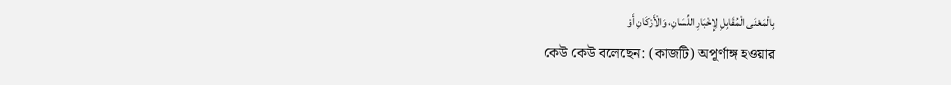بِالْمَعْنَى الْمُقَابِلِ لِإِخْبَارِ اللِّسَانِ، وَالْأَرْكَانِ أَوْ
কেউ কেউ বলেছেন: (কাজটি) অপূর্ণাঙ্গ হওয়ার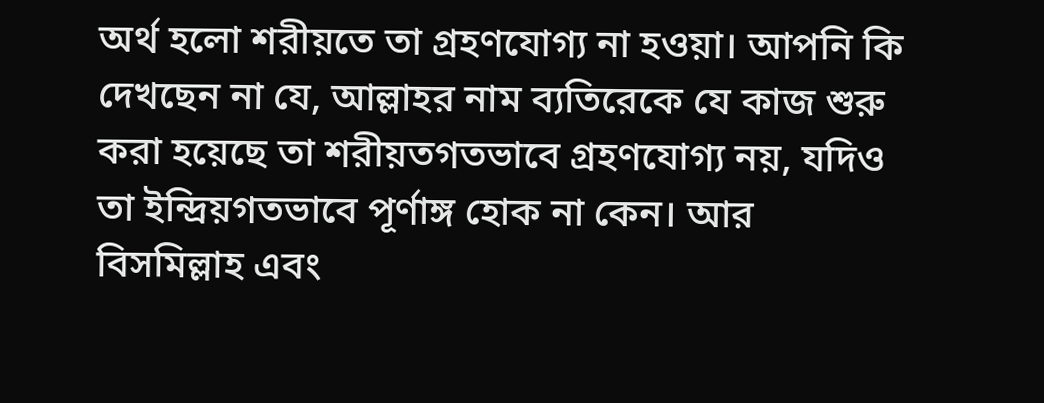অর্থ হলো শরীয়তে তা গ্রহণযোগ্য না হওয়া। আপনি কি দেখছেন না যে, আল্লাহর নাম ব্যতিরেকে যে কাজ শুরু করা হয়েছে তা শরীয়তগতভাবে গ্রহণযোগ্য নয়, যদিও তা ইন্দ্রিয়গতভাবে পূর্ণাঙ্গ হোক না কেন। আর বিসমিল্লাহ এবং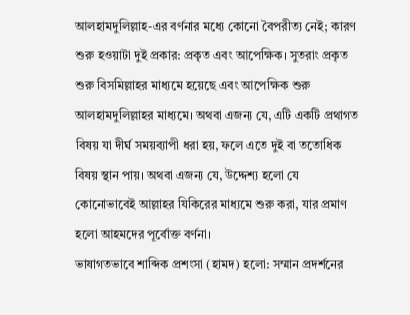আলহামদুলিল্লাহ-এর বর্ণনার মধ্যে কোনো বৈপরীত্য নেই; কারণ শুরু হওয়াটা দুই প্রকার: প্রকৃত এবং আপেক্ষিক। সুতরাং প্রকৃত শুরু বিসমিল্লাহর মাধ্যমে হয়েছে এবং আপেক্ষিক শুরু আলহামদুলিল্লাহর মাধ্যমে। অথবা এজন্য যে, এটি একটি প্রথাগত বিষয় যা দীর্ঘ সময়ব্যাপী ধরা হয়, ফলে এতে দুই বা ততোধিক বিষয় স্থান পায়। অথবা এজন্য যে, উদ্দেশ্য হলো যে কোনোভাবেই আল্লাহর যিকিরের মাধ্যমে শুরু করা, যার প্রমাণ হলো আহমদের পূর্বোক্ত বর্ণনা।
ভাষাগতভাবে শাব্দিক প্রশংসা (হামদ) হলো: সম্মান প্রদর্শনের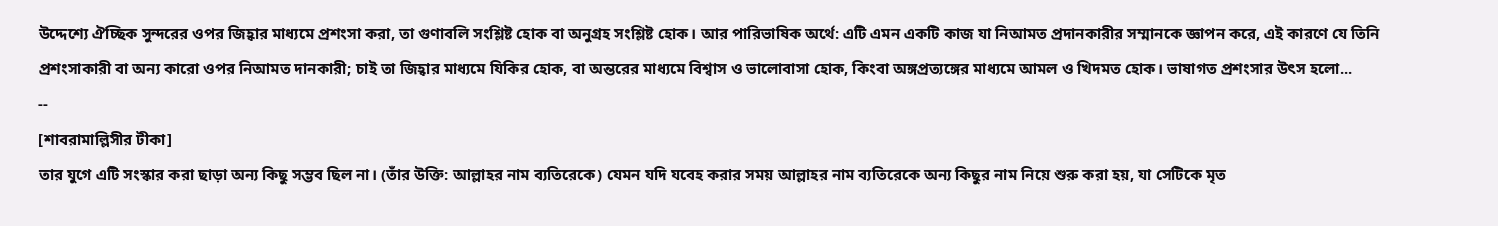উদ্দেশ্যে ঐচ্ছিক সুন্দরের ওপর জিহ্বার মাধ্যমে প্রশংসা করা, তা গুণাবলি সংশ্লিষ্ট হোক বা অনুগ্রহ সংশ্লিষ্ট হোক। আর পারিভাষিক অর্থে: এটি এমন একটি কাজ যা নিআমত প্রদানকারীর সম্মানকে জ্ঞাপন করে, এই কারণে যে তিনি প্রশংসাকারী বা অন্য কারো ওপর নিআমত দানকারী; চাই তা জিহ্বার মাধ্যমে যিকির হোক, বা অন্তরের মাধ্যমে বিশ্বাস ও ভালোবাসা হোক, কিংবা অঙ্গপ্রত্যঙ্গের মাধ্যমে আমল ও খিদমত হোক। ভাষাগত প্রশংসার উৎস হলো...
--
[শাবরামাল্লিসীর টীকা]
তার যুগে এটি সংস্কার করা ছাড়া অন্য কিছু সম্ভব ছিল না। (তাঁর উক্তি: আল্লাহর নাম ব্যতিরেকে) যেমন যদি যবেহ করার সময় আল্লাহর নাম ব্যতিরেকে অন্য কিছুর নাম নিয়ে শুরু করা হয়, যা সেটিকে মৃত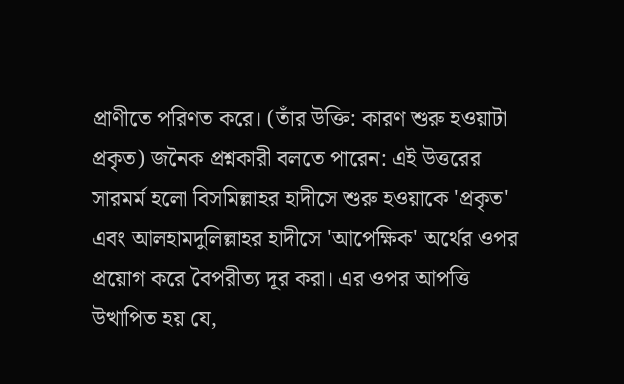প্রাণীতে পরিণত করে। (তাঁর উক্তি: কারণ শুরু হওয়াটা প্রকৃত) জনৈক প্রশ্নকারী বলতে পারেন: এই উত্তরের সারমর্ম হলো বিসমিল্লাহর হাদীসে শুরু হওয়াকে 'প্রকৃত' এবং আলহামদুলিল্লাহর হাদীসে 'আপেক্ষিক' অর্থের ওপর প্রয়োগ করে বৈপরীত্য দূর করা। এর ওপর আপত্তি উত্থাপিত হয় যে,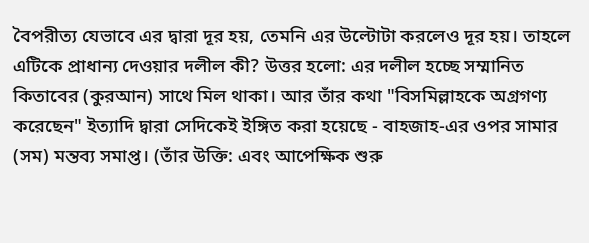বৈপরীত্য যেভাবে এর দ্বারা দূর হয়, তেমনি এর উল্টোটা করলেও দূর হয়। তাহলে এটিকে প্রাধান্য দেওয়ার দলীল কী? উত্তর হলো: এর দলীল হচ্ছে সম্মানিত কিতাবের (কুরআন) সাথে মিল থাকা। আর তাঁর কথা "বিসমিল্লাহকে অগ্রগণ্য করেছেন" ইত্যাদি দ্বারা সেদিকেই ইঙ্গিত করা হয়েছে - বাহজাহ-এর ওপর সামার (সম) মন্তব্য সমাপ্ত। (তাঁর উক্তি: এবং আপেক্ষিক শুরু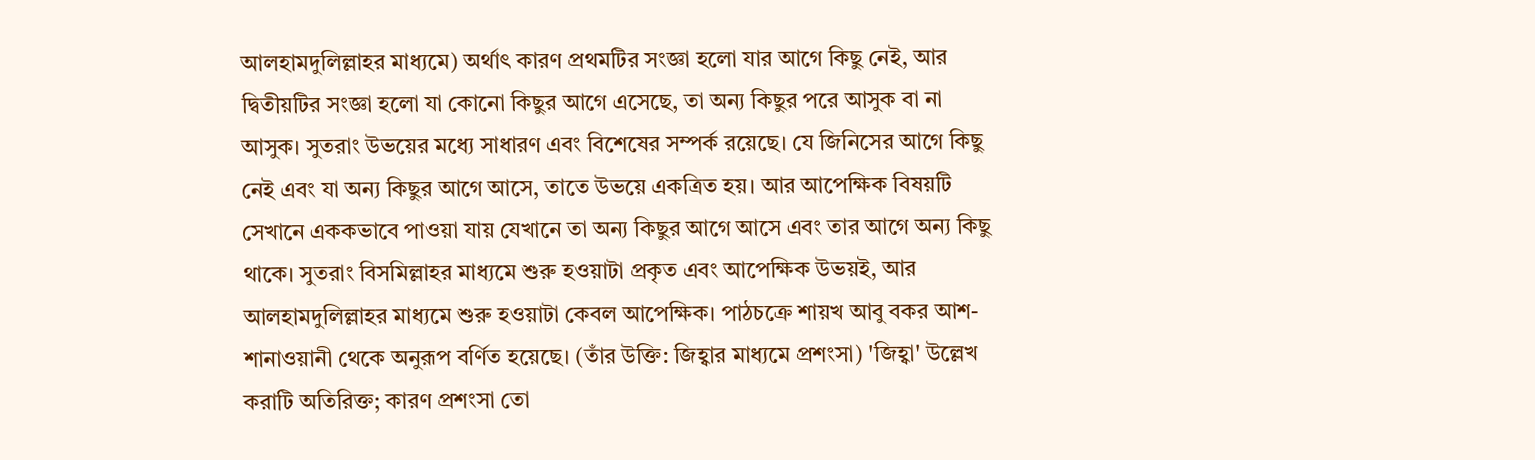আলহামদুলিল্লাহর মাধ্যমে) অর্থাৎ কারণ প্রথমটির সংজ্ঞা হলো যার আগে কিছু নেই, আর দ্বিতীয়টির সংজ্ঞা হলো যা কোনো কিছুর আগে এসেছে, তা অন্য কিছুর পরে আসুক বা না আসুক। সুতরাং উভয়ের মধ্যে সাধারণ এবং বিশেষের সম্পর্ক রয়েছে। যে জিনিসের আগে কিছু নেই এবং যা অন্য কিছুর আগে আসে, তাতে উভয়ে একত্রিত হয়। আর আপেক্ষিক বিষয়টি সেখানে এককভাবে পাওয়া যায় যেখানে তা অন্য কিছুর আগে আসে এবং তার আগে অন্য কিছু থাকে। সুতরাং বিসমিল্লাহর মাধ্যমে শুরু হওয়াটা প্রকৃত এবং আপেক্ষিক উভয়ই, আর আলহামদুলিল্লাহর মাধ্যমে শুরু হওয়াটা কেবল আপেক্ষিক। পাঠচক্রে শায়খ আবু বকর আশ-শানাওয়ানী থেকে অনুরূপ বর্ণিত হয়েছে। (তাঁর উক্তি: জিহ্বার মাধ্যমে প্রশংসা) 'জিহ্বা' উল্লেখ করাটি অতিরিক্ত; কারণ প্রশংসা তো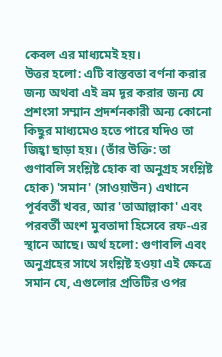কেবল এর মাধ্যমেই হয়।
উত্তর হলো: এটি বাস্তবতা বর্ণনা করার জন্য অথবা এই ভ্রম দূর করার জন্য যে প্রশংসা সম্মান প্রদর্শনকারী অন্য কোনো কিছুর মাধ্যমেও হতে পারে যদিও তা জিহ্বা ছাড়া হয়। (তাঁর উক্তি: তা গুণাবলি সংশ্লিষ্ট হোক বা অনুগ্রহ সংশ্লিষ্ট হোক) 'সমান' (সাওয়াউন) এখানে পূর্ববর্তী খবর, আর 'তাআল্লাকা' এবং পরবর্তী অংশ মুবতাদা হিসেবে রফ-এর স্থানে আছে। অর্থ হলো: গুণাবলি এবং অনুগ্রহের সাথে সংশ্লিষ্ট হওয়া এই ক্ষেত্রে সমান যে, এগুলোর প্রতিটির ওপর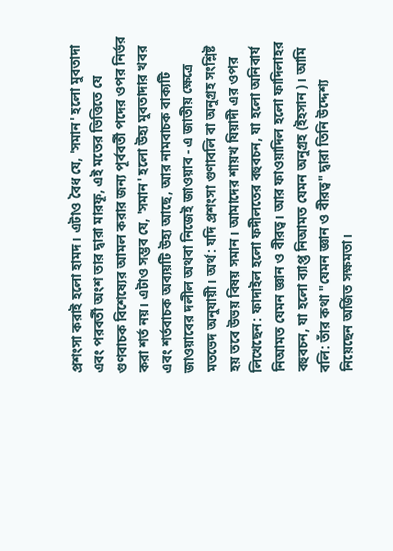প্রশংসা করাই হলো হামদ। এটাও বৈধ যে, 'সমান' হলো মুবতাদা এবং পরবর্তী অংশ তার দ্বারা মারফূ, এই মতের ভিত্তিতে যে গুণবাচক বিশেষ্যের আমল করার জন্য পূর্ববর্তী পদের ওপর নির্ভর করা শর্ত নয়। এটাও সম্ভব যে, 'সমান' হলো উহ্য মুবতাদার খবর এবং শর্তবাচক অব্যয়টি উহ্য আছে, আর নামবাচক বাক্যটি জাওয়াবের দলীল অথবা নিজেই জাওয়াব - এ জাতীয় ক্ষেত্রে মতভেদ অনুযায়ী। অর্থ: যদি প্রশংসা গুণাবলি বা অনুগ্রহ সংশ্লিষ্ট হয় তবে উভয় বিষয় সমান। আমাদের শায়খ যিয়াদী এর ওপর লিখেছেন: ফাদাইল হলো ফদীলতের বহুবচন, যা হলো অনিবার্য নিআমত যেমন জ্ঞান ও বীরত্ব। আর ফাওয়াদিল হলো ফাদিলাহর বহুবচন, যা হলো ব্যাপ্ত নিআমত যেমন অনুগ্রহ (ইহসান)। আমি বলি: তাঁর কথা "যেমন জ্ঞান ও বীরত্ব" দ্বারা তিনি উদ্দেশ্য নিয়েছেন অর্জিত সক্ষমতা।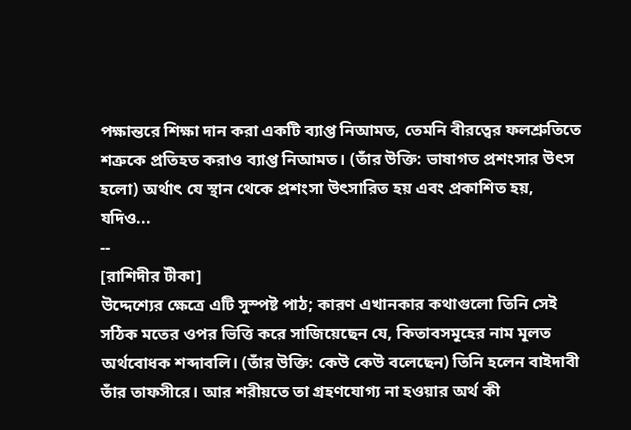পক্ষান্তরে শিক্ষা দান করা একটি ব্যাপ্ত নিআমত, তেমনি বীরত্বের ফলশ্রুতিতে শত্রুকে প্রতিহত করাও ব্যাপ্ত নিআমত। (তাঁর উক্তি: ভাষাগত প্রশংসার উৎস হলো) অর্থাৎ যে স্থান থেকে প্রশংসা উৎসারিত হয় এবং প্রকাশিত হয়, যদিও...
--
[রাশিদীর টীকা]
উদ্দেশ্যের ক্ষেত্রে এটি সুস্পষ্ট পাঠ; কারণ এখানকার কথাগুলো তিনি সেই সঠিক মতের ওপর ভিত্তি করে সাজিয়েছেন যে, কিতাবসমূহের নাম মূলত অর্থবোধক শব্দাবলি। (তাঁর উক্তি: কেউ কেউ বলেছেন) তিনি হলেন বাইদাবী তাঁর তাফসীরে। আর শরীয়তে তা গ্রহণযোগ্য না হওয়ার অর্থ কী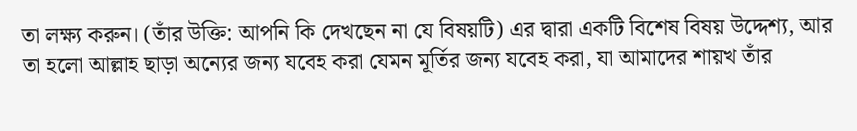তা লক্ষ্য করুন। (তাঁর উক্তি: আপনি কি দেখছেন না যে বিষয়টি) এর দ্বারা একটি বিশেষ বিষয় উদ্দেশ্য, আর তা হলো আল্লাহ ছাড়া অন্যের জন্য যবেহ করা যেমন মূর্তির জন্য যবেহ করা, যা আমাদের শায়খ তাঁর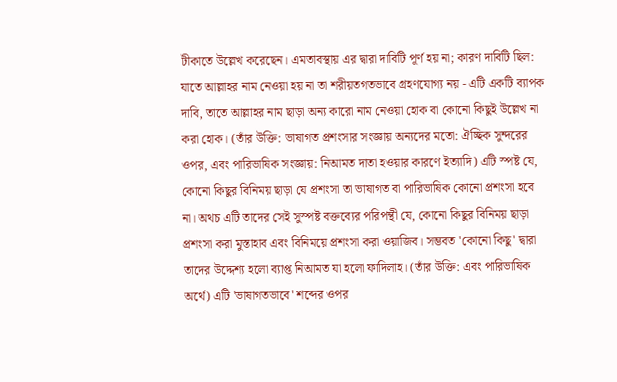টীকাতে উল্লেখ করেছেন। এমতাবস্থায় এর দ্বারা দাবিটি পূর্ণ হয় না; কারণ দাবিটি ছিল: যাতে আল্লাহর নাম নেওয়া হয় না তা শরীয়তগতভাবে গ্রহণযোগ্য নয় - এটি একটি ব্যাপক দাবি, তাতে আল্লাহর নাম ছাড়া অন্য কারো নাম নেওয়া হোক বা কোনো কিছুই উল্লেখ না করা হোক। (তাঁর উক্তি: ভাষাগত প্রশংসার সংজ্ঞায় অন্যদের মতো: ঐচ্ছিক সুন্দরের ওপর, এবং পারিভাষিক সংজ্ঞায়: নিআমত দাতা হওয়ার কারণে ইত্যাদি) এটি স্পষ্ট যে, কোনো কিছুর বিনিময় ছাড়া যে প্রশংসা তা ভাষাগত বা পারিভাষিক কোনো প্রশংসা হবে না। অথচ এটি তাদের সেই সুস্পষ্ট বক্তব্যের পরিপন্থী যে, কোনো কিছুর বিনিময় ছাড়া প্রশংসা করা মুস্তাহাব এবং বিনিময়ে প্রশংসা করা ওয়াজিব। সম্ভবত 'কোনো কিছু' দ্বারা তাদের উদ্দেশ্য হলো ব্যাপ্ত নিআমত যা হলো ফাদিলাহ। (তাঁর উক্তি: এবং পারিভাষিক অর্থে) এটি 'ভাষাগতভাবে' শব্দের ওপর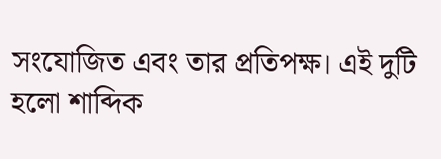সংযোজিত এবং তার প্রতিপক্ষ। এই দুটি হলো শাব্দিক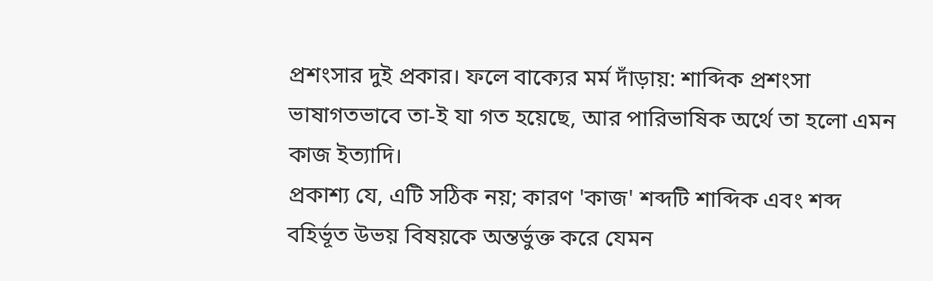প্রশংসার দুই প্রকার। ফলে বাক্যের মর্ম দাঁড়ায়: শাব্দিক প্রশংসা ভাষাগতভাবে তা-ই যা গত হয়েছে, আর পারিভাষিক অর্থে তা হলো এমন কাজ ইত্যাদি।
প্রকাশ্য যে, এটি সঠিক নয়; কারণ 'কাজ' শব্দটি শাব্দিক এবং শব্দ বহির্ভূত উভয় বিষয়কে অন্তর্ভুক্ত করে যেমন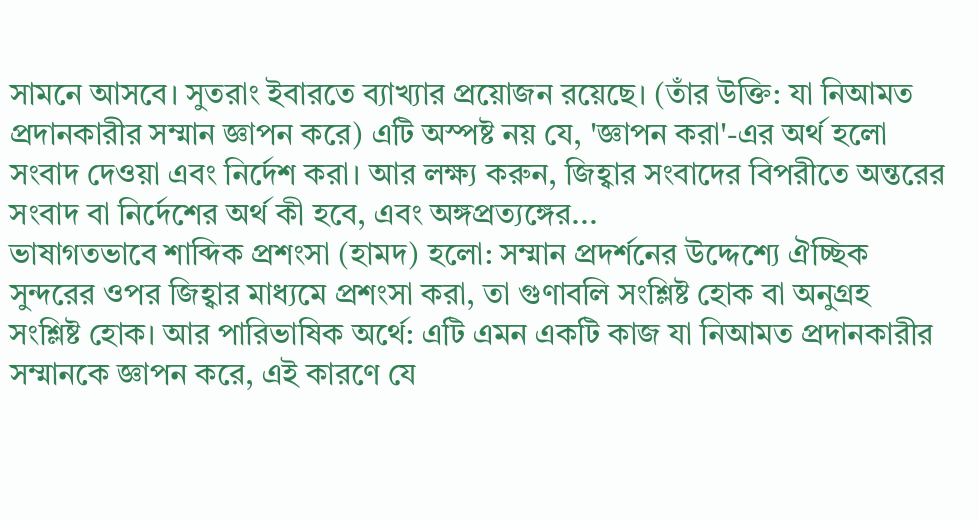সামনে আসবে। সুতরাং ইবারতে ব্যাখ্যার প্রয়োজন রয়েছে। (তাঁর উক্তি: যা নিআমত প্রদানকারীর সম্মান জ্ঞাপন করে) এটি অস্পষ্ট নয় যে, 'জ্ঞাপন করা'-এর অর্থ হলো সংবাদ দেওয়া এবং নির্দেশ করা। আর লক্ষ্য করুন, জিহ্বার সংবাদের বিপরীতে অন্তরের সংবাদ বা নির্দেশের অর্থ কী হবে, এবং অঙ্গপ্রত্যঙ্গের...
ভাষাগতভাবে শাব্দিক প্রশংসা (হামদ) হলো: সম্মান প্রদর্শনের উদ্দেশ্যে ঐচ্ছিক সুন্দরের ওপর জিহ্বার মাধ্যমে প্রশংসা করা, তা গুণাবলি সংশ্লিষ্ট হোক বা অনুগ্রহ সংশ্লিষ্ট হোক। আর পারিভাষিক অর্থে: এটি এমন একটি কাজ যা নিআমত প্রদানকারীর সম্মানকে জ্ঞাপন করে, এই কারণে যে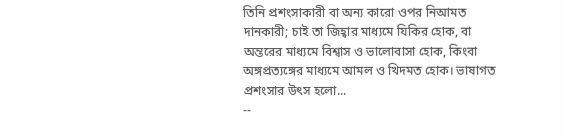তিনি প্রশংসাকারী বা অন্য কারো ওপর নিআমত দানকারী; চাই তা জিহ্বার মাধ্যমে যিকির হোক, বা অন্তরের মাধ্যমে বিশ্বাস ও ভালোবাসা হোক, কিংবা অঙ্গপ্রত্যঙ্গের মাধ্যমে আমল ও খিদমত হোক। ভাষাগত প্রশংসার উৎস হলো...
--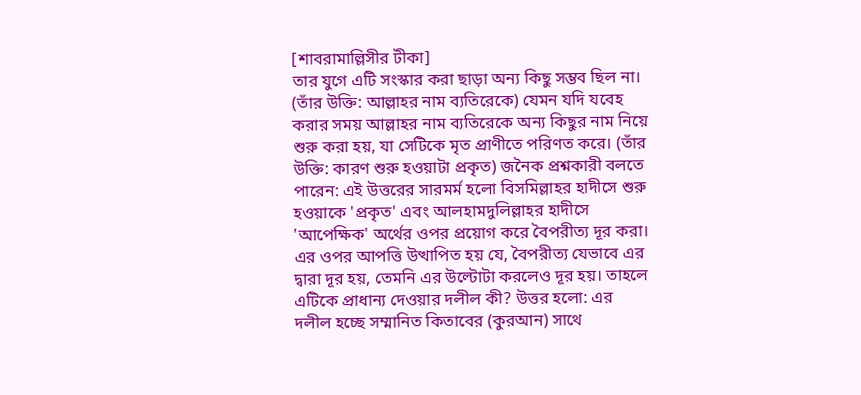[শাবরামাল্লিসীর টীকা]
তার যুগে এটি সংস্কার করা ছাড়া অন্য কিছু সম্ভব ছিল না। (তাঁর উক্তি: আল্লাহর নাম ব্যতিরেকে) যেমন যদি যবেহ করার সময় আল্লাহর নাম ব্যতিরেকে অন্য কিছুর নাম নিয়ে শুরু করা হয়, যা সেটিকে মৃত প্রাণীতে পরিণত করে। (তাঁর উক্তি: কারণ শুরু হওয়াটা প্রকৃত) জনৈক প্রশ্নকারী বলতে পারেন: এই উত্তরের সারমর্ম হলো বিসমিল্লাহর হাদীসে শুরু হওয়াকে 'প্রকৃত' এবং আলহামদুলিল্লাহর হাদীসে 'আপেক্ষিক' অর্থের ওপর প্রয়োগ করে বৈপরীত্য দূর করা। এর ওপর আপত্তি উত্থাপিত হয় যে, বৈপরীত্য যেভাবে এর দ্বারা দূর হয়, তেমনি এর উল্টোটা করলেও দূর হয়। তাহলে এটিকে প্রাধান্য দেওয়ার দলীল কী? উত্তর হলো: এর দলীল হচ্ছে সম্মানিত কিতাবের (কুরআন) সাথে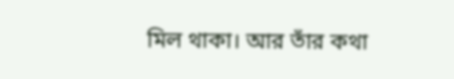মিল থাকা। আর তাঁর কথা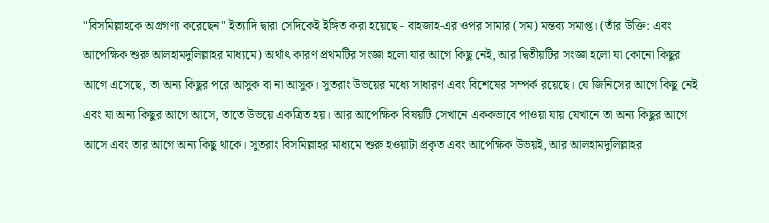"বিসমিল্লাহকে অগ্রগণ্য করেছেন" ইত্যাদি দ্বারা সেদিকেই ইঙ্গিত করা হয়েছে - বাহজাহ-এর ওপর সামার (সম) মন্তব্য সমাপ্ত। (তাঁর উক্তি: এবং আপেক্ষিক শুরু আলহামদুলিল্লাহর মাধ্যমে) অর্থাৎ কারণ প্রথমটির সংজ্ঞা হলো যার আগে কিছু নেই, আর দ্বিতীয়টির সংজ্ঞা হলো যা কোনো কিছুর আগে এসেছে, তা অন্য কিছুর পরে আসুক বা না আসুক। সুতরাং উভয়ের মধ্যে সাধারণ এবং বিশেষের সম্পর্ক রয়েছে। যে জিনিসের আগে কিছু নেই এবং যা অন্য কিছুর আগে আসে, তাতে উভয়ে একত্রিত হয়। আর আপেক্ষিক বিষয়টি সেখানে এককভাবে পাওয়া যায় যেখানে তা অন্য কিছুর আগে আসে এবং তার আগে অন্য কিছু থাকে। সুতরাং বিসমিল্লাহর মাধ্যমে শুরু হওয়াটা প্রকৃত এবং আপেক্ষিক উভয়ই, আর আলহামদুলিল্লাহর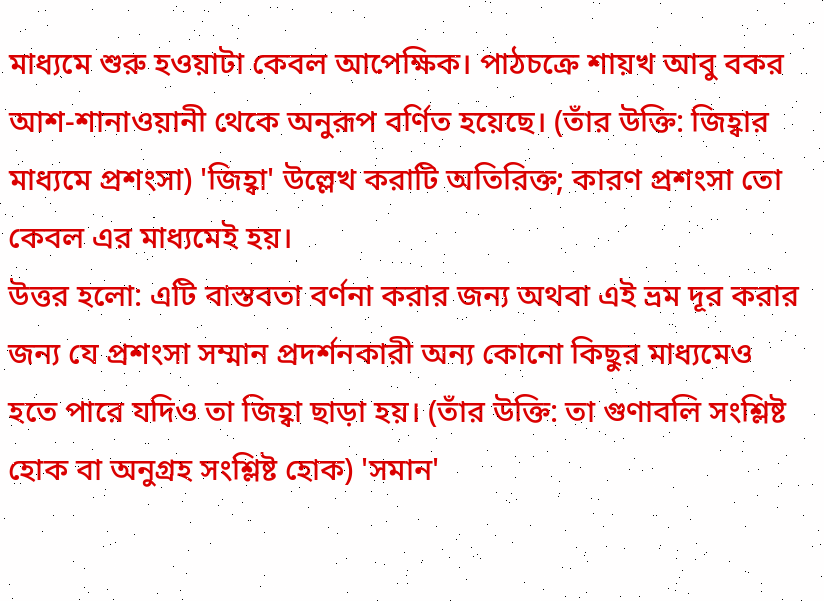মাধ্যমে শুরু হওয়াটা কেবল আপেক্ষিক। পাঠচক্রে শায়খ আবু বকর আশ-শানাওয়ানী থেকে অনুরূপ বর্ণিত হয়েছে। (তাঁর উক্তি: জিহ্বার মাধ্যমে প্রশংসা) 'জিহ্বা' উল্লেখ করাটি অতিরিক্ত; কারণ প্রশংসা তো কেবল এর মাধ্যমেই হয়।
উত্তর হলো: এটি বাস্তবতা বর্ণনা করার জন্য অথবা এই ভ্রম দূর করার জন্য যে প্রশংসা সম্মান প্রদর্শনকারী অন্য কোনো কিছুর মাধ্যমেও হতে পারে যদিও তা জিহ্বা ছাড়া হয়। (তাঁর উক্তি: তা গুণাবলি সংশ্লিষ্ট হোক বা অনুগ্রহ সংশ্লিষ্ট হোক) 'সমান'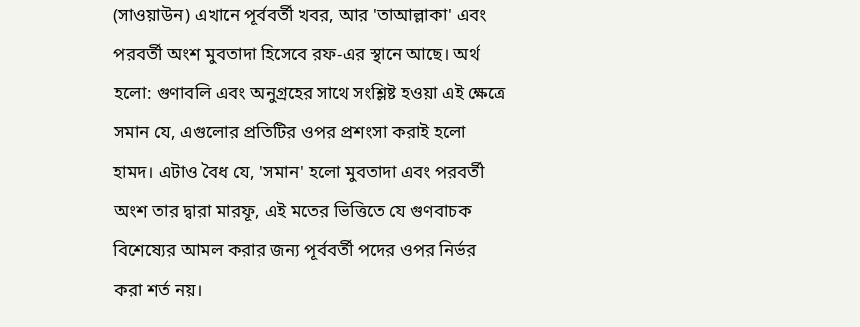(সাওয়াউন) এখানে পূর্ববর্তী খবর, আর 'তাআল্লাকা' এবং পরবর্তী অংশ মুবতাদা হিসেবে রফ-এর স্থানে আছে। অর্থ হলো: গুণাবলি এবং অনুগ্রহের সাথে সংশ্লিষ্ট হওয়া এই ক্ষেত্রে সমান যে, এগুলোর প্রতিটির ওপর প্রশংসা করাই হলো হামদ। এটাও বৈধ যে, 'সমান' হলো মুবতাদা এবং পরবর্তী অংশ তার দ্বারা মারফূ, এই মতের ভিত্তিতে যে গুণবাচক বিশেষ্যের আমল করার জন্য পূর্ববর্তী পদের ওপর নির্ভর করা শর্ত নয়।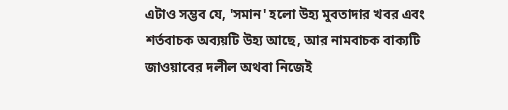এটাও সম্ভব যে, 'সমান' হলো উহ্য মুবতাদার খবর এবং শর্তবাচক অব্যয়টি উহ্য আছে, আর নামবাচক বাক্যটি জাওয়াবের দলীল অথবা নিজেই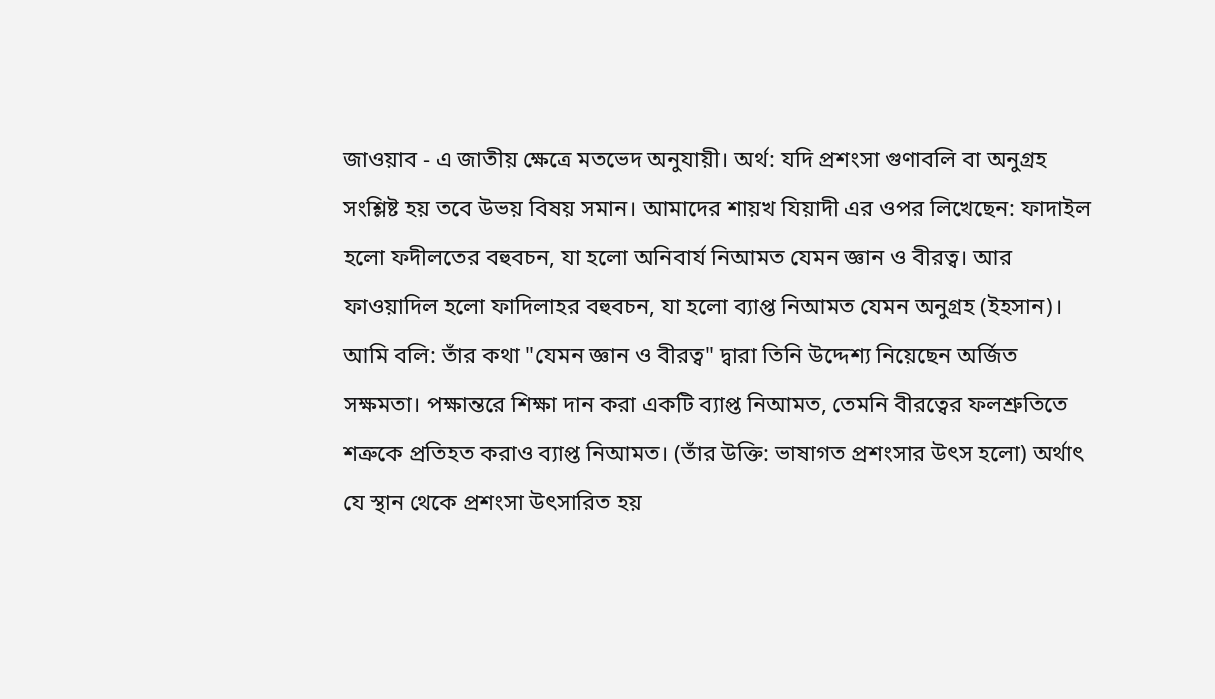জাওয়াব - এ জাতীয় ক্ষেত্রে মতভেদ অনুযায়ী। অর্থ: যদি প্রশংসা গুণাবলি বা অনুগ্রহ সংশ্লিষ্ট হয় তবে উভয় বিষয় সমান। আমাদের শায়খ যিয়াদী এর ওপর লিখেছেন: ফাদাইল হলো ফদীলতের বহুবচন, যা হলো অনিবার্য নিআমত যেমন জ্ঞান ও বীরত্ব। আর ফাওয়াদিল হলো ফাদিলাহর বহুবচন, যা হলো ব্যাপ্ত নিআমত যেমন অনুগ্রহ (ইহসান)। আমি বলি: তাঁর কথা "যেমন জ্ঞান ও বীরত্ব" দ্বারা তিনি উদ্দেশ্য নিয়েছেন অর্জিত সক্ষমতা। পক্ষান্তরে শিক্ষা দান করা একটি ব্যাপ্ত নিআমত, তেমনি বীরত্বের ফলশ্রুতিতে শত্রুকে প্রতিহত করাও ব্যাপ্ত নিআমত। (তাঁর উক্তি: ভাষাগত প্রশংসার উৎস হলো) অর্থাৎ যে স্থান থেকে প্রশংসা উৎসারিত হয়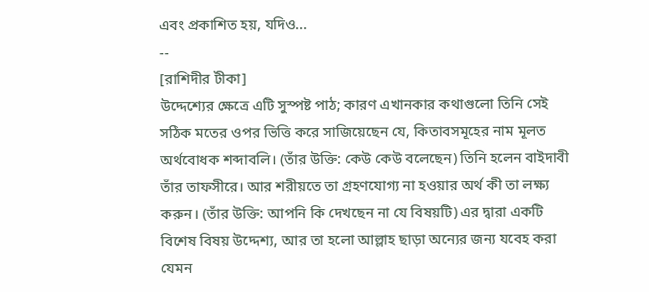এবং প্রকাশিত হয়, যদিও...
--
[রাশিদীর টীকা]
উদ্দেশ্যের ক্ষেত্রে এটি সুস্পষ্ট পাঠ; কারণ এখানকার কথাগুলো তিনি সেই সঠিক মতের ওপর ভিত্তি করে সাজিয়েছেন যে, কিতাবসমূহের নাম মূলত অর্থবোধক শব্দাবলি। (তাঁর উক্তি: কেউ কেউ বলেছেন) তিনি হলেন বাইদাবী তাঁর তাফসীরে। আর শরীয়তে তা গ্রহণযোগ্য না হওয়ার অর্থ কী তা লক্ষ্য করুন। (তাঁর উক্তি: আপনি কি দেখছেন না যে বিষয়টি) এর দ্বারা একটি বিশেষ বিষয় উদ্দেশ্য, আর তা হলো আল্লাহ ছাড়া অন্যের জন্য যবেহ করা যেমন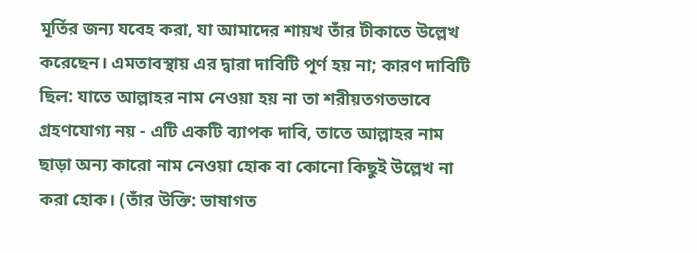মূর্তির জন্য যবেহ করা, যা আমাদের শায়খ তাঁর টীকাতে উল্লেখ করেছেন। এমতাবস্থায় এর দ্বারা দাবিটি পূর্ণ হয় না; কারণ দাবিটি ছিল: যাতে আল্লাহর নাম নেওয়া হয় না তা শরীয়তগতভাবে গ্রহণযোগ্য নয় - এটি একটি ব্যাপক দাবি, তাতে আল্লাহর নাম ছাড়া অন্য কারো নাম নেওয়া হোক বা কোনো কিছুই উল্লেখ না করা হোক। (তাঁর উক্তি: ভাষাগত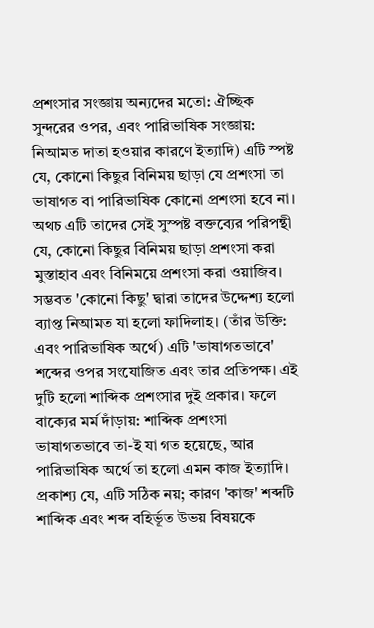প্রশংসার সংজ্ঞায় অন্যদের মতো: ঐচ্ছিক সুন্দরের ওপর, এবং পারিভাষিক সংজ্ঞায়: নিআমত দাতা হওয়ার কারণে ইত্যাদি) এটি স্পষ্ট যে, কোনো কিছুর বিনিময় ছাড়া যে প্রশংসা তা ভাষাগত বা পারিভাষিক কোনো প্রশংসা হবে না। অথচ এটি তাদের সেই সুস্পষ্ট বক্তব্যের পরিপন্থী যে, কোনো কিছুর বিনিময় ছাড়া প্রশংসা করা মুস্তাহাব এবং বিনিময়ে প্রশংসা করা ওয়াজিব। সম্ভবত 'কোনো কিছু' দ্বারা তাদের উদ্দেশ্য হলো ব্যাপ্ত নিআমত যা হলো ফাদিলাহ। (তাঁর উক্তি: এবং পারিভাষিক অর্থে) এটি 'ভাষাগতভাবে' শব্দের ওপর সংযোজিত এবং তার প্রতিপক্ষ। এই দুটি হলো শাব্দিক প্রশংসার দুই প্রকার। ফলে বাক্যের মর্ম দাঁড়ায়: শাব্দিক প্রশংসা ভাষাগতভাবে তা-ই যা গত হয়েছে, আর পারিভাষিক অর্থে তা হলো এমন কাজ ইত্যাদি।
প্রকাশ্য যে, এটি সঠিক নয়; কারণ 'কাজ' শব্দটি শাব্দিক এবং শব্দ বহির্ভূত উভয় বিষয়কে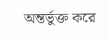অন্তর্ভুক্ত করে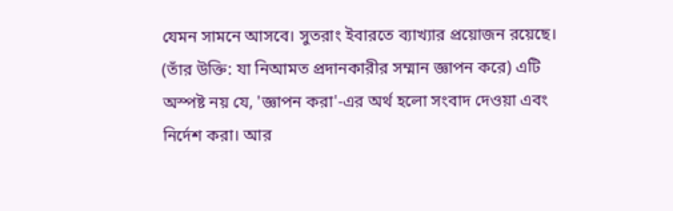যেমন সামনে আসবে। সুতরাং ইবারতে ব্যাখ্যার প্রয়োজন রয়েছে। (তাঁর উক্তি: যা নিআমত প্রদানকারীর সম্মান জ্ঞাপন করে) এটি অস্পষ্ট নয় যে, 'জ্ঞাপন করা'-এর অর্থ হলো সংবাদ দেওয়া এবং নির্দেশ করা। আর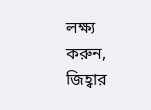লক্ষ্য করুন, জিহ্বার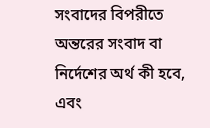সংবাদের বিপরীতে অন্তরের সংবাদ বা নির্দেশের অর্থ কী হবে, এবং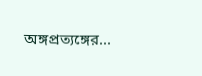অঙ্গপ্রত্যঙ্গের...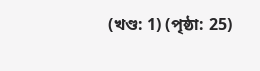(খণ্ড: 1) (পৃষ্ঠা: 25)